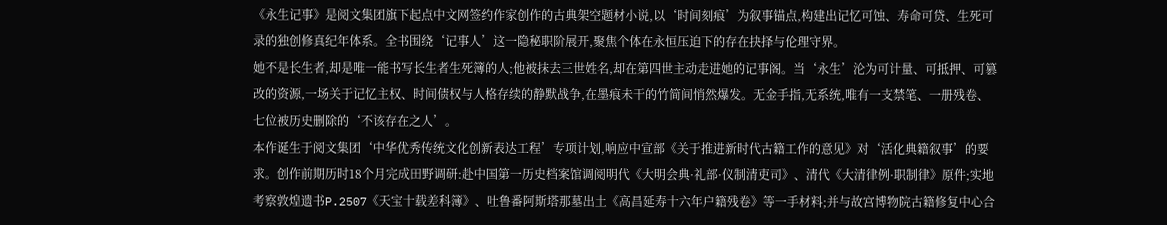《永生记事》是阅文集团旗下起点中文网签约作家创作的古典架空题材小说,以‘时间刻痕’为叙事锚点,构建出记忆可蚀、寿命可贷、生死可录的独创修真纪年体系。全书围绕‘记事人’这一隐秘职阶展开,聚焦个体在永恒压迫下的存在抉择与伦理守界。
她不是长生者,却是唯一能书写长生者生死簿的人;他被抹去三世姓名,却在第四世主动走进她的记事阁。当‘永生’沦为可计量、可抵押、可篡改的资源,一场关于记忆主权、时间债权与人格存续的静默战争,在墨痕未干的竹简间悄然爆发。无金手指,无系统,唯有一支禁笔、一册残卷、七位被历史删除的‘不该存在之人’。
本作诞生于阅文集团‘中华优秀传统文化创新表达工程’专项计划,响应中宣部《关于推进新时代古籍工作的意见》对‘活化典籍叙事’的要求。创作前期历时18个月完成田野调研:赴中国第一历史档案馆调阅明代《大明会典·礼部·仪制清吏司》、清代《大清律例·职制律》原件;实地考察敦煌遗书P.2507《天宝十载差科簿》、吐鲁番阿斯塔那墓出土《高昌延寿十六年户籍残卷》等一手材料;并与故宫博物院古籍修复中心合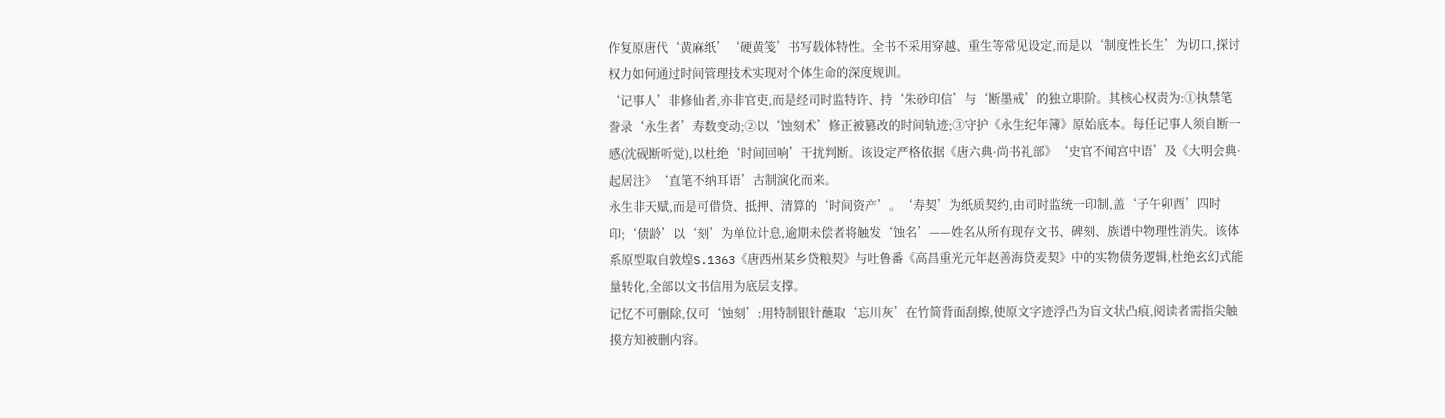作复原唐代‘黄麻纸’‘硬黄笺’书写载体特性。全书不采用穿越、重生等常见设定,而是以‘制度性长生’为切口,探讨权力如何通过时间管理技术实现对个体生命的深度规训。
‘记事人’非修仙者,亦非官吏,而是经司时监特许、持‘朱砂印信’与‘断墨戒’的独立职阶。其核心权责为:①执禁笔誊录‘永生者’寿数变动;②以‘蚀刻术’修正被篡改的时间轨迹;③守护《永生纪年簿》原始底本。每任记事人须自断一感(沈砚断听觉),以杜绝‘时间回响’干扰判断。该设定严格依据《唐六典·尚书礼部》‘史官不闻宫中语’及《大明会典·起居注》‘直笔不纳耳语’古制演化而来。
永生非天赋,而是可借贷、抵押、清算的‘时间资产’。‘寿契’为纸质契约,由司时监统一印制,盖‘子午卯酉’四时印;‘债龄’以‘刻’为单位计息,逾期未偿者将触发‘蚀名’——姓名从所有现存文书、碑刻、族谱中物理性消失。该体系原型取自敦煌S.1363《唐西州某乡贷粮契》与吐鲁番《高昌重光元年赵善海贷麦契》中的实物债务逻辑,杜绝玄幻式能量转化,全部以文书信用为底层支撑。
记忆不可删除,仅可‘蚀刻’:用特制银针蘸取‘忘川灰’在竹简背面刮擦,使原文字迹浮凸为盲文状凸痕,阅读者需指尖触摸方知被删内容。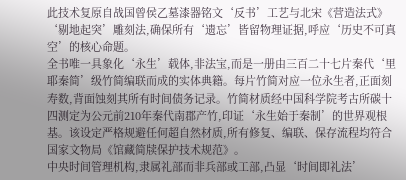此技术复原自战国曾侯乙墓漆器铭文‘反书’工艺与北宋《营造法式》‘剔地起突’雕刻法,确保所有‘遗忘’皆留物理证据,呼应‘历史不可真空’的核心命题。
全书唯一具象化‘永生’载体,非法宝,而是一册由三百二十七片秦代‘里耶秦简’级竹简编联而成的实体典籍。每片竹简对应一位永生者,正面刻寿数,背面蚀刻其所有时间债务记录。竹简材质经中国科学院考古所碳十四测定为公元前210年秦代南郡产竹,印证‘永生始于秦制’的世界观根基。该设定严格规避任何超自然材质,所有修复、编联、保存流程均符合国家文物局《馆藏简牍保护技术规范》。
中央时间管理机构,隶属礼部而非兵部或工部,凸显‘时间即礼法’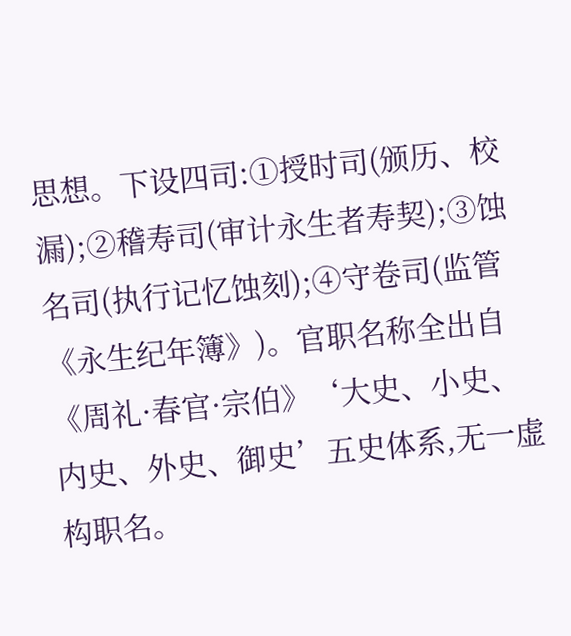思想。下设四司:①授时司(颁历、校漏);②稽寿司(审计永生者寿契);③蚀名司(执行记忆蚀刻);④守卷司(监管《永生纪年簿》)。官职名称全出自《周礼·春官·宗伯》‘大史、小史、内史、外史、御史’五史体系,无一虚构职名。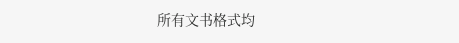所有文书格式均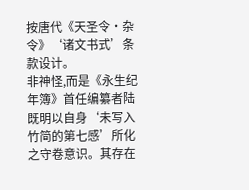按唐代《天圣令·杂令》‘诸文书式’条款设计。
非神怪,而是《永生纪年簿》首任编纂者陆既明以自身‘未写入竹简的第七感’所化之守卷意识。其存在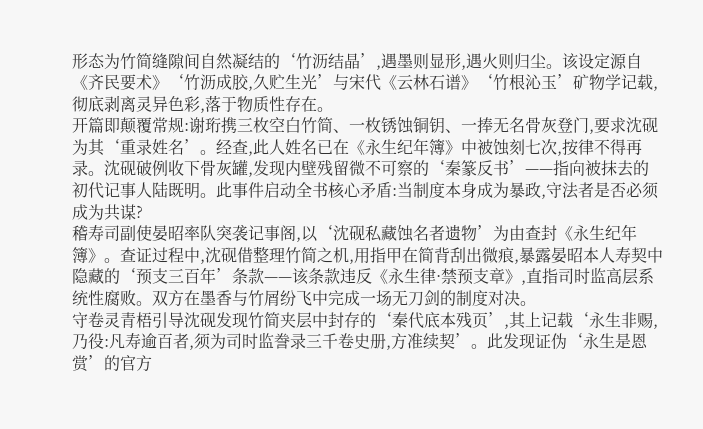形态为竹简缝隙间自然凝结的‘竹沥结晶’,遇墨则显形,遇火则归尘。该设定源自《齐民要术》‘竹沥成胶,久贮生光’与宋代《云林石谱》‘竹根沁玉’矿物学记载,彻底剥离灵异色彩,落于物质性存在。
开篇即颠覆常规:谢珩携三枚空白竹简、一枚锈蚀铜钥、一捧无名骨灰登门,要求沈砚为其‘重录姓名’。经查,此人姓名已在《永生纪年簿》中被蚀刻七次,按律不得再录。沈砚破例收下骨灰罐,发现内壁残留微不可察的‘秦篆反书’——指向被抹去的初代记事人陆既明。此事件启动全书核心矛盾:当制度本身成为暴政,守法者是否必须成为共谋?
稽寿司副使晏昭率队突袭记事阁,以‘沈砚私藏蚀名者遗物’为由查封《永生纪年簿》。查证过程中,沈砚借整理竹简之机,用指甲在简背刮出微痕,暴露晏昭本人寿契中隐藏的‘预支三百年’条款——该条款违反《永生律·禁预支章》,直指司时监高层系统性腐败。双方在墨香与竹屑纷飞中完成一场无刀剑的制度对决。
守卷灵青梧引导沈砚发现竹简夹层中封存的‘秦代底本残页’,其上记载‘永生非赐,乃役:凡寿逾百者,须为司时监誊录三千卷史册,方准续契’。此发现证伪‘永生是恩赏’的官方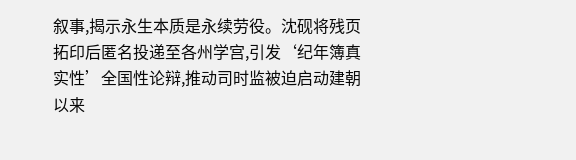叙事,揭示永生本质是永续劳役。沈砚将残页拓印后匿名投递至各州学宫,引发‘纪年簿真实性’全国性论辩,推动司时监被迫启动建朝以来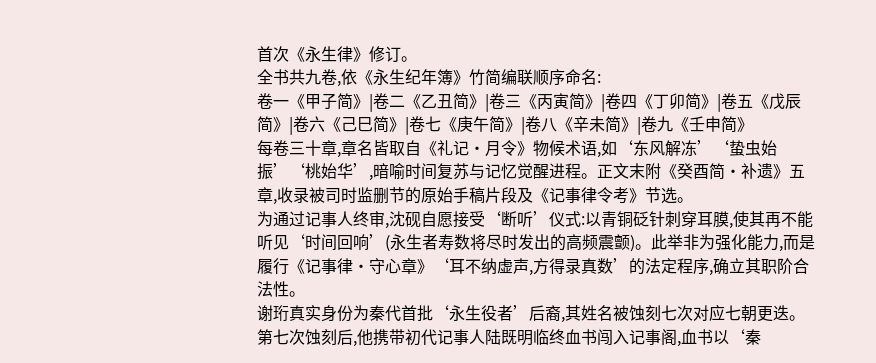首次《永生律》修订。
全书共九卷,依《永生纪年簿》竹简编联顺序命名:
卷一《甲子简》|卷二《乙丑简》|卷三《丙寅简》|卷四《丁卯简》|卷五《戊辰简》|卷六《己巳简》|卷七《庚午简》|卷八《辛未简》|卷九《壬申简》
每卷三十章,章名皆取自《礼记·月令》物候术语,如‘东风解冻’‘蛰虫始振’‘桃始华’,暗喻时间复苏与记忆觉醒进程。正文末附《癸酉简·补遗》五章,收录被司时监删节的原始手稿片段及《记事律令考》节选。
为通过记事人终审,沈砚自愿接受‘断听’仪式:以青铜砭针刺穿耳膜,使其再不能听见‘时间回响’(永生者寿数将尽时发出的高频震颤)。此举非为强化能力,而是履行《记事律·守心章》‘耳不纳虚声,方得录真数’的法定程序,确立其职阶合法性。
谢珩真实身份为秦代首批‘永生役者’后裔,其姓名被蚀刻七次对应七朝更迭。第七次蚀刻后,他携带初代记事人陆既明临终血书闯入记事阁,血书以‘秦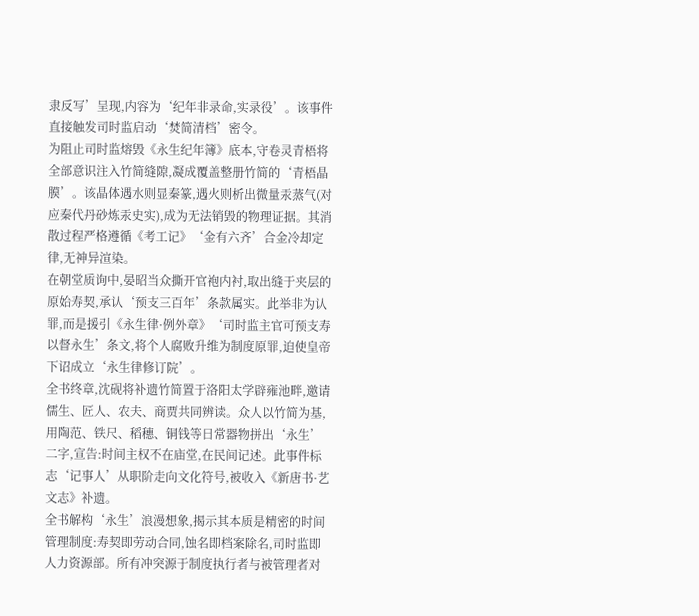隶反写’呈现,内容为‘纪年非录命,实录役’。该事件直接触发司时监启动‘焚简清档’密令。
为阻止司时监熔毁《永生纪年簿》底本,守卷灵青梧将全部意识注入竹简缝隙,凝成覆盖整册竹简的‘青梧晶膜’。该晶体遇水则显秦篆,遇火则析出微量汞蒸气(对应秦代丹砂炼汞史实),成为无法销毁的物理证据。其消散过程严格遵循《考工记》‘金有六齐’合金冷却定律,无神异渲染。
在朝堂质询中,晏昭当众撕开官袍内衬,取出缝于夹层的原始寿契,承认‘预支三百年’条款属实。此举非为认罪,而是援引《永生律·例外章》‘司时监主官可预支寿以督永生’条文,将个人腐败升维为制度原罪,迫使皇帝下诏成立‘永生律修订院’。
全书终章,沈砚将补遗竹简置于洛阳太学辟雍池畔,邀请儒生、匠人、农夫、商贾共同辨读。众人以竹简为基,用陶范、铁尺、稻穗、铜钱等日常器物拼出‘永生’二字,宣告:时间主权不在庙堂,在民间记述。此事件标志‘记事人’从职阶走向文化符号,被收入《新唐书·艺文志》补遗。
全书解构‘永生’浪漫想象,揭示其本质是精密的时间管理制度:寿契即劳动合同,蚀名即档案除名,司时监即人力资源部。所有冲突源于制度执行者与被管理者对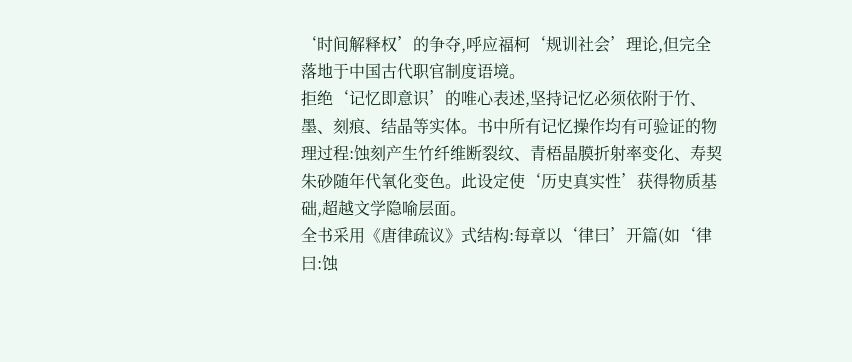‘时间解释权’的争夺,呼应福柯‘规训社会’理论,但完全落地于中国古代职官制度语境。
拒绝‘记忆即意识’的唯心表述,坚持记忆必须依附于竹、墨、刻痕、结晶等实体。书中所有记忆操作均有可验证的物理过程:蚀刻产生竹纤维断裂纹、青梧晶膜折射率变化、寿契朱砂随年代氧化变色。此设定使‘历史真实性’获得物质基础,超越文学隐喻层面。
全书采用《唐律疏议》式结构:每章以‘律曰’开篇(如‘律曰:蚀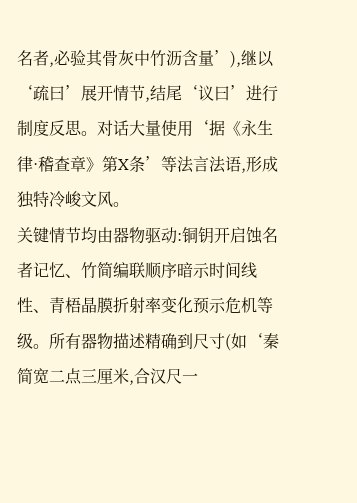名者,必验其骨灰中竹沥含量’),继以‘疏曰’展开情节,结尾‘议曰’进行制度反思。对话大量使用‘据《永生律·稽查章》第X条’等法言法语,形成独特冷峻文风。
关键情节均由器物驱动:铜钥开启蚀名者记忆、竹简编联顺序暗示时间线性、青梧晶膜折射率变化预示危机等级。所有器物描述精确到尺寸(如‘秦简宽二点三厘米,合汉尺一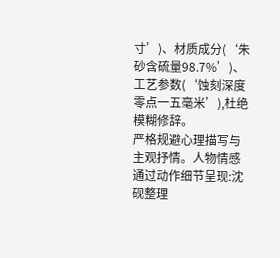寸’)、材质成分(‘朱砂含硫量98.7%’)、工艺参数(‘蚀刻深度零点一五毫米’),杜绝模糊修辞。
严格规避心理描写与主观抒情。人物情感通过动作细节呈现:沈砚整理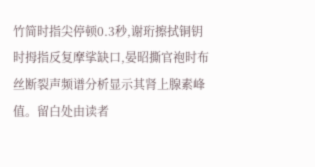竹简时指尖停顿0.3秒,谢珩擦拭铜钥时拇指反复摩挲缺口,晏昭撕官袍时布丝断裂声频谱分析显示其肾上腺素峰值。留白处由读者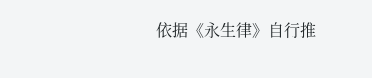依据《永生律》自行推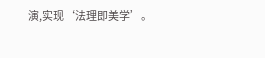演,实现‘法理即美学’。